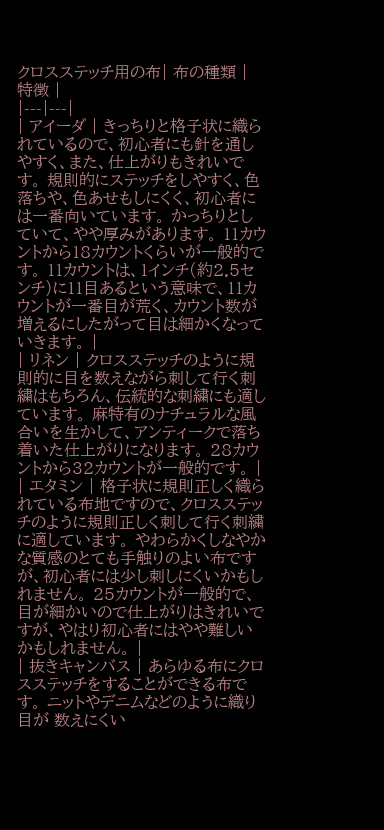クロスステッチ用の布| 布の種類 | 特徴 |
|---|---|
| アイーダ | きっちりと格子状に織られているので、初心者にも針を通しやすく、また、仕上がりもきれいです。 規則的にステッチをしやすく、色落ちや、色あせもしにくく、初心者には一番向いています。 かっちりとしていて、やや厚みがあります。 11カウントから18カウントくらいが一般的です。 11カウントは、1インチ(約2.5センチ)に11目あるという意味で、11カウントが一番目が荒く、カウント数が増えるにしたがって目は細かくなっていきます。 |
| リネン | クロスステッチのように規則的に目を数えながら刺して行く刺繍はもちろん、伝統的な刺繍にも適しています。 麻特有のナチュラルな風合いを生かして、アンティークで落ち着いた仕上がりになります。 28カウントから32カウントが一般的です。 |
| エタミン | 格子状に規則正しく織られている布地ですので、クロスステッチのように規則正しく刺して行く刺繍に適しています。 やわらかくしなやかな質感のとても手触りのよい布ですが、初心者には少し刺しにくいかもしれません。 25カウントが一般的で、目が細かいので仕上がりはきれいですが、やはり初心者にはやや難しいかもしれません。 |
| 抜きキャンバス | あらゆる布にクロスステッチをすることができる布です。 ニットやデニムなどのように織り目が 数えにくい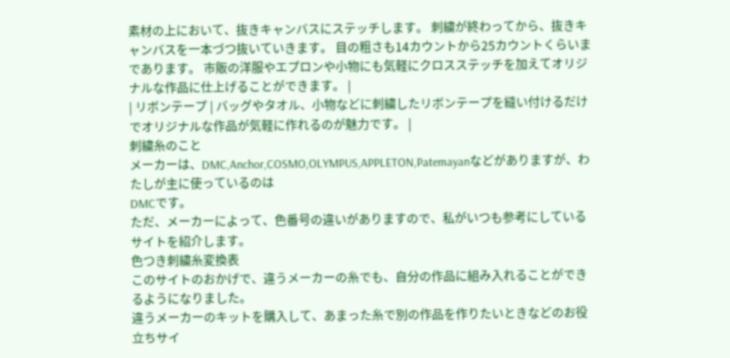素材の上において、抜きキャンバスにステッチします。 刺繍が終わってから、抜きキャンバスを一本づつ抜いていきます。 目の粗さも14カウントから25カウントくらいまであります。 市販の洋服やエプロンや小物にも気軽にクロスステッチを加えてオリジナルな作品に仕上げることができます。 |
| リボンテープ | バッグやタオル、小物などに刺繍したリボンテープを縫い付けるだけでオリジナルな作品が気軽に作れるのが魅力です。 |
刺繍糸のこと
メーカーは、DMC,Anchor,COSMO,OLYMPUS,APPLETON,Patemayanなどがありますが、わたしが主に使っているのは
DMCです。
ただ、メーカーによって、色番号の違いがありますので、私がいつも参考にしているサイトを紹介します。
色つき刺繍糸変換表
このサイトのおかげで、違うメーカーの糸でも、自分の作品に組み入れることができるようになりました。
違うメーカーのキットを購入して、あまった糸で別の作品を作りたいときなどのお役立ちサイ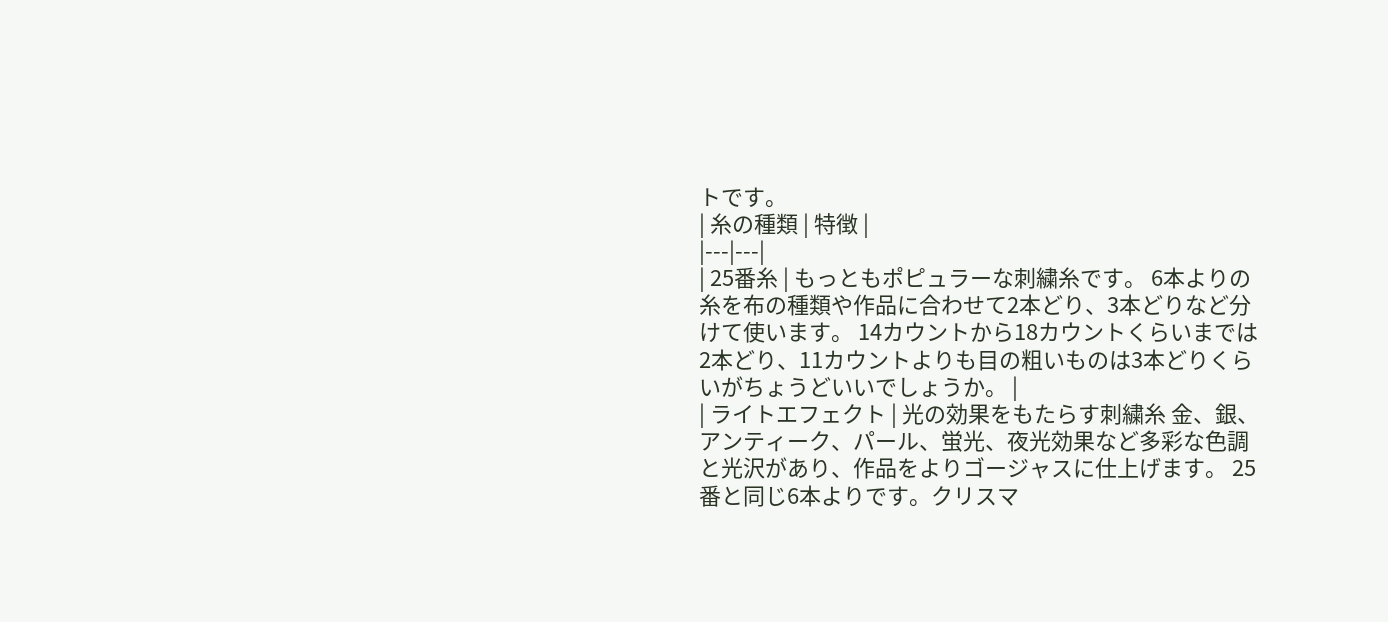トです。
| 糸の種類 | 特徴 |
|---|---|
| 25番糸 | もっともポピュラーな刺繍糸です。 6本よりの糸を布の種類や作品に合わせて2本どり、3本どりなど分けて使います。 14カウントから18カウントくらいまでは2本どり、11カウントよりも目の粗いものは3本どりくらいがちょうどいいでしょうか。 |
| ライトエフェクト | 光の効果をもたらす刺繍糸 金、銀、アンティーク、パール、蛍光、夜光効果など多彩な色調と光沢があり、作品をよりゴージャスに仕上げます。 25番と同じ6本よりです。クリスマ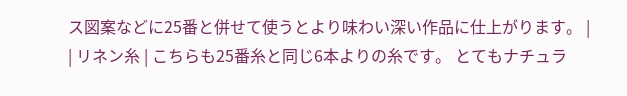ス図案などに25番と併せて使うとより味わい深い作品に仕上がります。 |
| リネン糸 | こちらも25番糸と同じ6本よりの糸です。 とてもナチュラ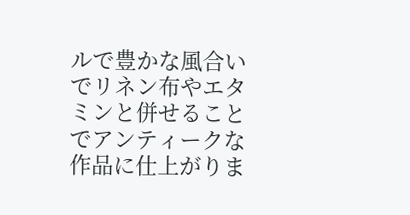ルで豊かな風合いでリネン布やエタミンと併せることでアンティークな作品に仕上がりま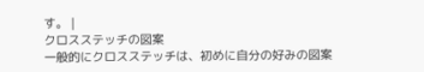す。 |
クロスステッチの図案
一般的にクロスステッチは、初めに自分の好みの図案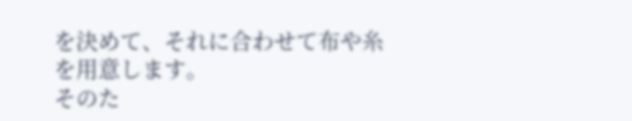を決めて、それに合わせて布や糸を用意します。
そのた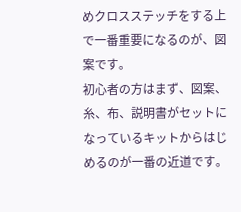めクロスステッチをする上で一番重要になるのが、図案です。
初心者の方はまず、図案、糸、布、説明書がセットになっているキットからはじめるのが一番の近道です。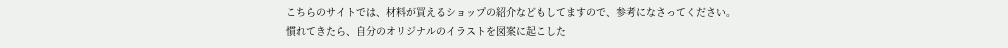こちらのサイトでは、材料が買えるショップの紹介などもしてますので、参考になさってください。
慣れてきたら、自分のオリジナルのイラストを図案に起こした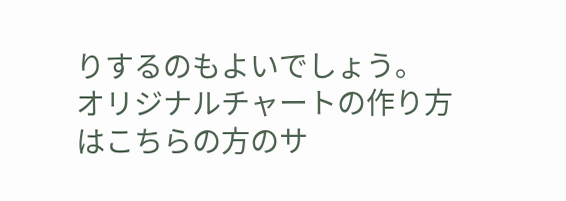りするのもよいでしょう。
オリジナルチャートの作り方はこちらの方のサ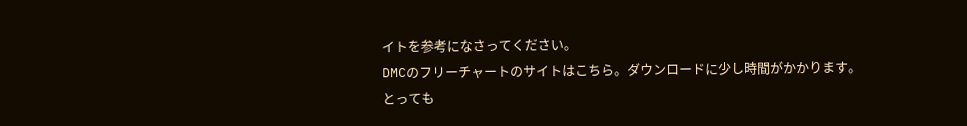イトを参考になさってください。
DMCのフリーチャートのサイトはこちら。ダウンロードに少し時間がかかります。
とっても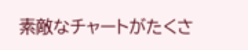素敵なチャートがたくさ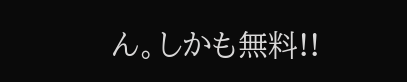ん。しかも無料!!